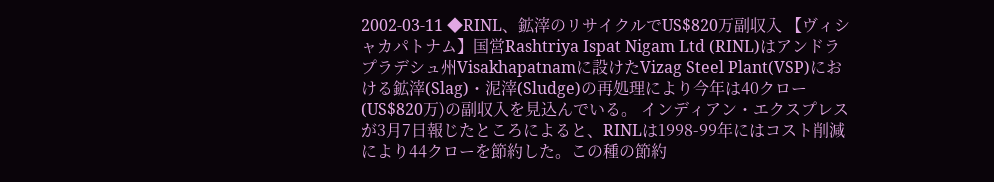2002-03-11 ◆RINL、鉱滓のリサイクルでUS$820万副収入 【ヴィシャカパトナム】国営Rashtriya Ispat Nigam Ltd (RINL)はアンドラプラデシュ州Visakhapatnamに設けたVizag Steel Plant(VSP)における鉱滓(Slag)・泥滓(Sludge)の再処理により今年は40クロー(US$820万)の副収入を見込んでいる。 インディアン・エクスプレスが3月7日報じたところによると、RINLは1998-99年にはコスト削減により44クローを節約した。この種の節約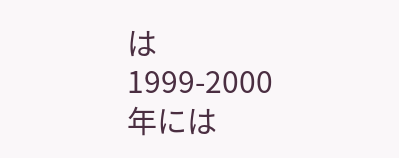は1999-2000年には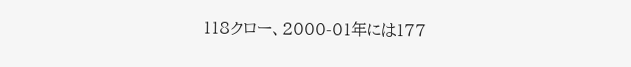118クロー、2000-01年には177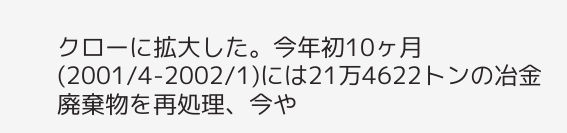クローに拡大した。今年初10ヶ月(2001/4-2002/1)には21万4622トンの冶金廃棄物を再処理、今や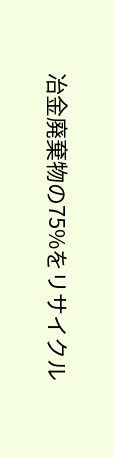冶金廃棄物の75%をリサイクル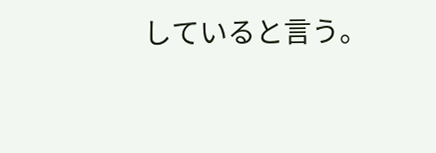していると言う。